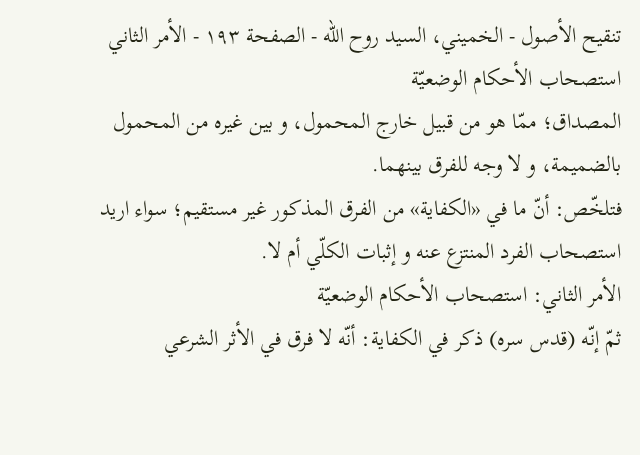تنقيح الأصول - الخميني، السيد روح الله - الصفحة ١٩٣ - الأمر الثاني استصحاب الأحكام الوضعيّة
المصداق؛ ممّا هو من قبيل خارج المحمول، و بين غيره من المحمول بالضميمة، و لا وجه للفرق بينهما.
فتلخّص: أنّ ما في «الكفاية» من الفرق المذكور غير مستقيم؛ سواء اريد استصحاب الفرد المنتزع عنه و إثبات الكلّي أم لا.
الأمر الثاني: استصحاب الأحكام الوضعيّة
ثمّ إنّه (قدس سره) ذكر في الكفاية: أنّه لا فرق في الأثر الشرعي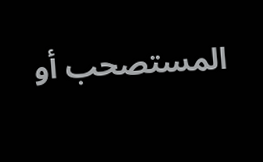المستصحب أو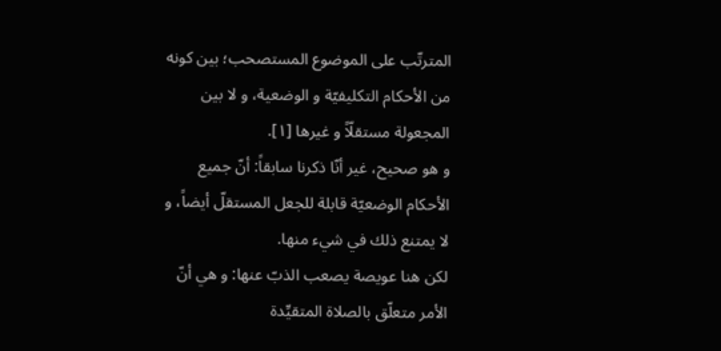المترتّب على الموضوع المستصحب؛ بين كونه من الأحكام التكليفيّة و الوضعية، و لا بين المجعولة مستقلّاً و غيرها [١].
و هو صحيح، غير أنّا ذكرنا سابقاً: أنّ جميع الأحكام الوضعيّة قابلة للجعل المستقلّ أيضاً، و لا يمتنع ذلك في شيء منها.
لكن هنا عويصة يصعب الذبّ عنها: و هي أنّ الأمر متعلّق بالصلاة المتقيِّدة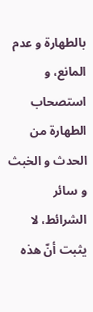بالطهارة و عدم المانع، و استصحاب الطهارة من الحدث و الخبث و سائر الشرائط، لا يثبت أنّ هذه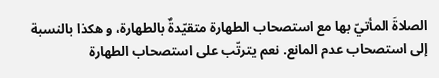الصلاةَ المأتيّ بها مع استصحاب الطهارة متقيّدةٌ بالطهارة، و هكذا بالنسبة إلى استصحاب عدم المانع. نعم يترتّب على استصحاب الطهارة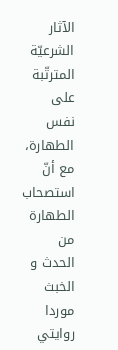الآثار الشرعيّة المترتّبة على نفس الطهارة، مع أنّ استصحاب الطهارة من الحدث و الخبث موردا روايتي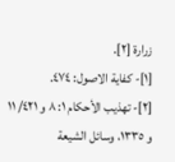زرارة [٢].
[١]- كفاية الاصول: ٤٧٤.
[٢]- تهذيب الأحكام ١: ٨ و ٤٢١/ ١١ و ١٣٣٥، وسائل الشيعة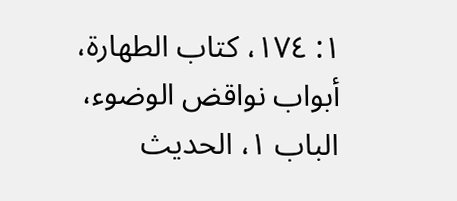١: ١٧٤، كتاب الطهارة، أبواب نواقض الوضوء، الباب ١، الحديث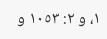١، و ٢: ١٠٥٣ و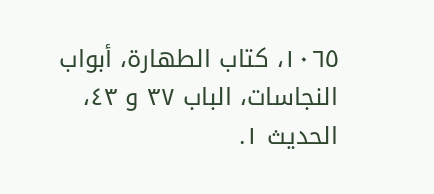١٠٦٥، كتاب الطهارة، أبواب النجاسات، الباب ٣٧ و ٤٣، الحديث ١.